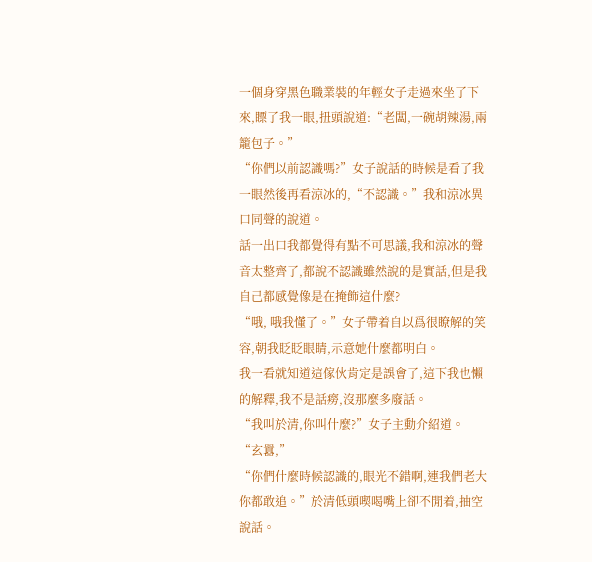一個身穿黑色職業裝的年輕女子走過來坐了下來,瞟了我一眼,扭頭說道:“老闆,一碗胡辣湯,兩籠包子。”
“你們以前認識嗎?”女子說話的時候是看了我一眼然後再看涼冰的,“不認識。”我和涼冰異口同聲的說道。
話一出口我都覺得有點不可思議,我和涼冰的聲音太整齊了,都說不認識雖然說的是實話,但是我自己都感覺像是在掩飾這什麼?
“哦, 哦我懂了。”女子帶着自以爲很瞭解的笑容,朝我眨眨眼睛,示意她什麼都明白。
我一看就知道這傢伙肯定是誤會了,這下我也懶的解釋,我不是話癆,沒那麼多廢話。
“我叫於清,你叫什麼?”女子主動介紹道。
“玄囂,”
“你們什麼時候認識的,眼光不錯啊,連我們老大你都敢追。”於清低頭喫喝嘴上卻不閒着,抽空說話。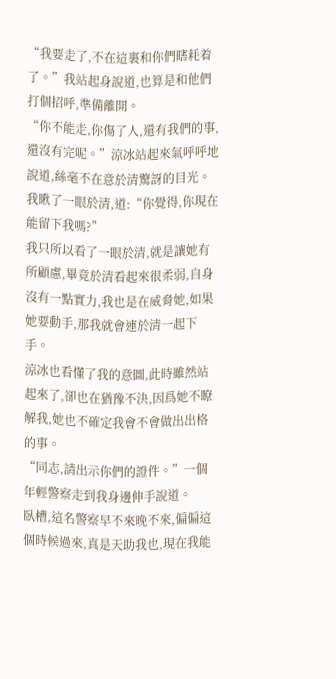“我要走了,不在這裏和你們瞎耗着了。”我站起身說道,也算是和他們打個招呼,準備離開。
“你不能走,你傷了人,還有我們的事,還沒有完呢。”涼冰站起來氣呼呼地說道,絲毫不在意於清驚訝的目光。
我瞅了一眼於清,道:“你覺得,你現在能留下我嗎?”
我只所以看了一眼於清,就是讓她有所顧慮,畢竟於清看起來很柔弱,自身沒有一點實力,我也是在威脅她,如果她要動手,那我就會連於清一起下手。
涼冰也看懂了我的意圖,此時雖然站起來了,卻也在猶豫不決,因爲她不瞭解我,她也不確定我會不會做出出格的事。
“同志,請出示你們的證件。”一個年輕警察走到我身邊伸手說道。
臥槽,這名警察早不來晚不來,偏偏這個時候過來,真是天助我也,現在我能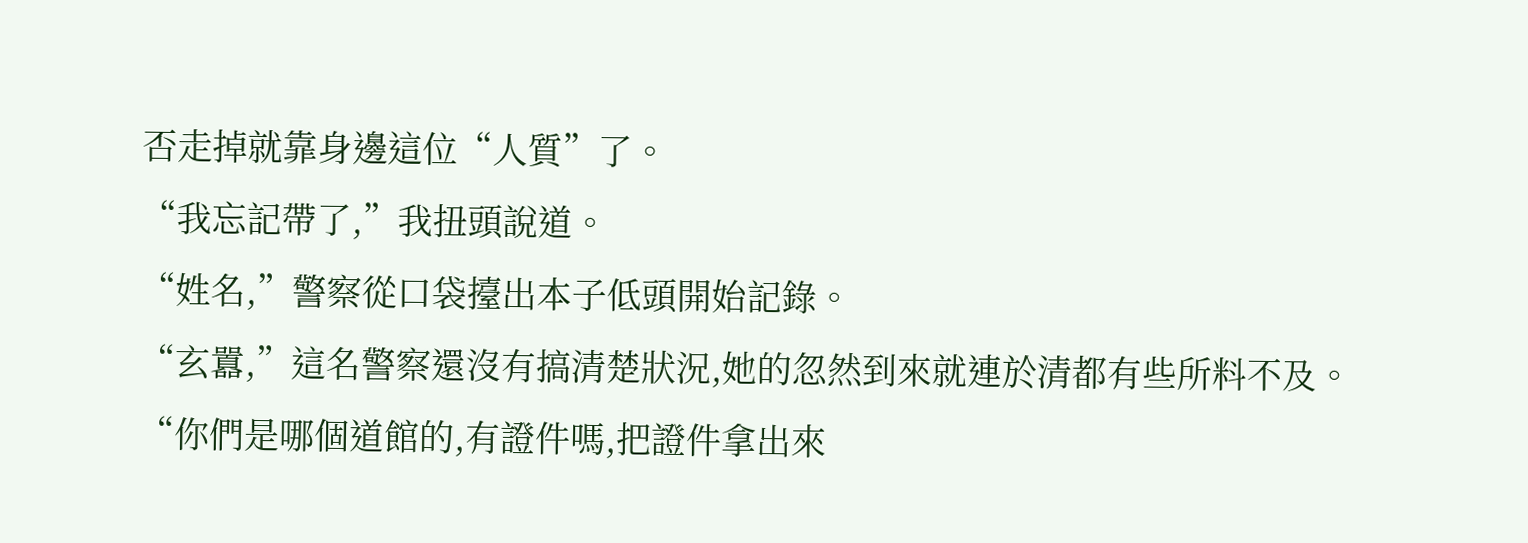否走掉就靠身邊這位“人質”了。
“我忘記帶了,”我扭頭說道。
“姓名,”警察從口袋擡出本子低頭開始記錄。
“玄囂,”這名警察還沒有搞清楚狀況,她的忽然到來就連於清都有些所料不及。
“你們是哪個道館的,有證件嗎,把證件拿出來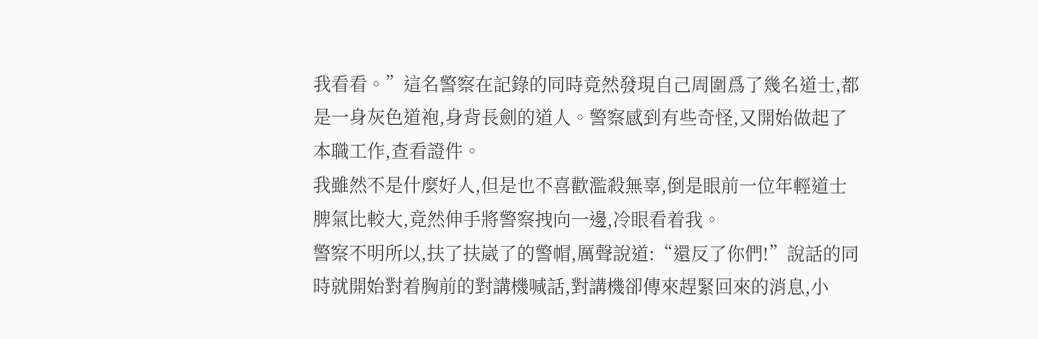我看看。”這名警察在記錄的同時竟然發現自己周圍爲了幾名道士,都是一身灰色道袍,身背長劍的道人。警察感到有些奇怪,又開始做起了本職工作,查看證件。
我雖然不是什麼好人,但是也不喜歡濫殺無辜,倒是眼前一位年輕道士脾氣比較大,竟然伸手將警察拽向一邊,冷眼看着我。
警察不明所以,扶了扶崴了的警帽,厲聲說道:“還反了你們!”說話的同時就開始對着胸前的對講機喊話,對講機卻傳來趕緊回來的消息,小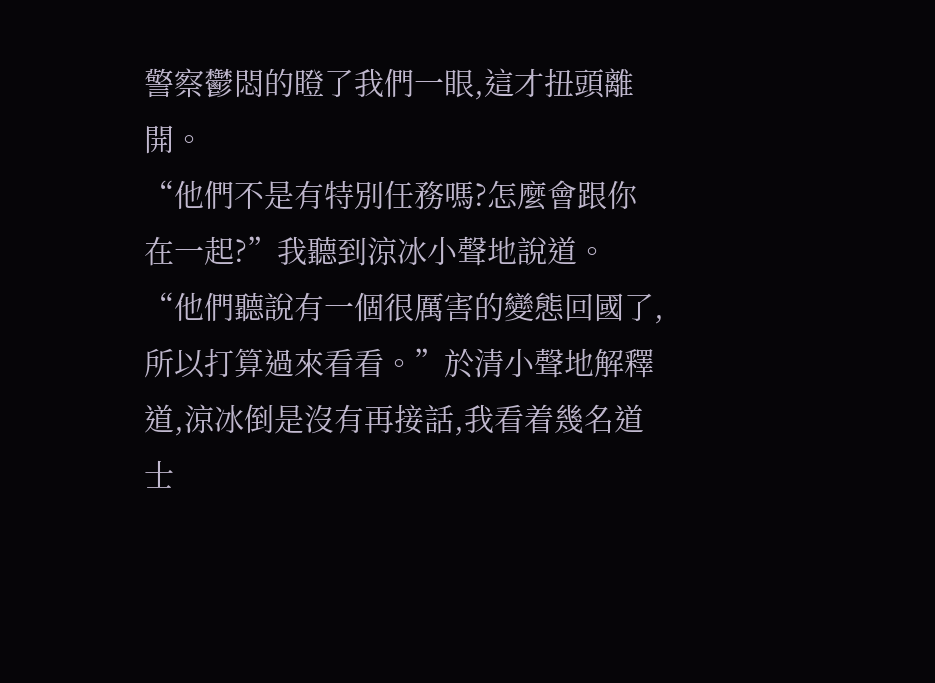警察鬱悶的瞪了我們一眼,這才扭頭離開。
“他們不是有特別任務嗎?怎麼會跟你在一起?”我聽到涼冰小聲地說道。
“他們聽說有一個很厲害的變態回國了,所以打算過來看看。”於清小聲地解釋道,涼冰倒是沒有再接話,我看着幾名道士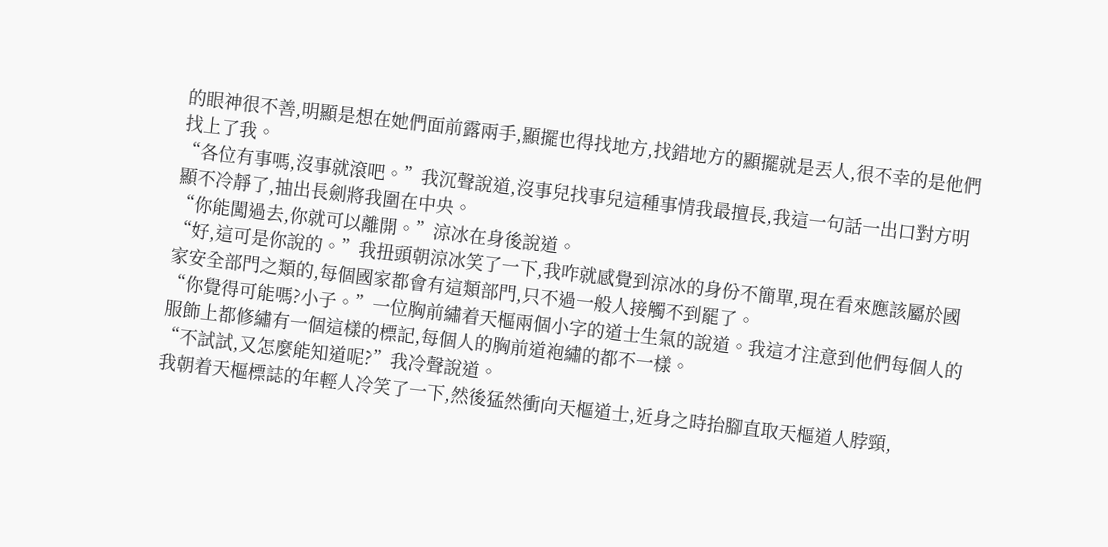的眼神很不善,明顯是想在她們面前露兩手,顯擺也得找地方,找錯地方的顯擺就是丟人,很不幸的是他們找上了我。
“各位有事嗎,沒事就滾吧。”我沉聲說道,沒事兒找事兒這種事情我最擅長,我這一句話一出口對方明顯不冷靜了,抽出長劍將我圍在中央。
“你能闖過去,你就可以離開。”涼冰在身後說道。
“好,這可是你說的。”我扭頭朝涼冰笑了一下,我咋就感覺到涼冰的身份不簡單,現在看來應該屬於國家安全部門之類的,每個國家都會有這類部門,只不過一般人接觸不到罷了。
“你覺得可能嗎?小子。”一位胸前繡着天樞兩個小字的道士生氣的說道。我這才注意到他們每個人的服飾上都修繡有一個這樣的標記,每個人的胸前道袍繡的都不一樣。
“不試試,又怎麼能知道呢?”我冷聲說道。
我朝着天樞標誌的年輕人冷笑了一下,然後猛然衝向天樞道士,近身之時抬腳直取天樞道人脖頸,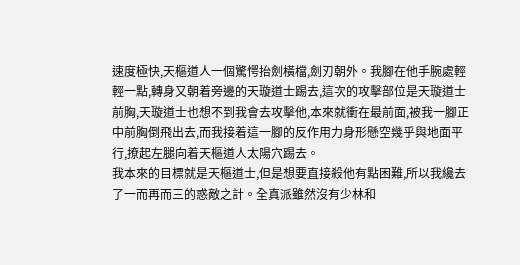速度極快,天樞道人一個驚愕抬劍橫檔,劍刃朝外。我腳在他手腕處輕輕一點,轉身又朝着旁邊的天璇道士踢去,這次的攻擊部位是天璇道士前胸,天璇道士也想不到我會去攻擊他,本來就衝在最前面,被我一腳正中前胸倒飛出去,而我接着這一腳的反作用力身形懸空幾乎與地面平行,撩起左腿向着天樞道人太陽穴踢去。
我本來的目標就是天樞道士,但是想要直接殺他有點困難,所以我纔去了一而再而三的惑敵之計。全真派雖然沒有少林和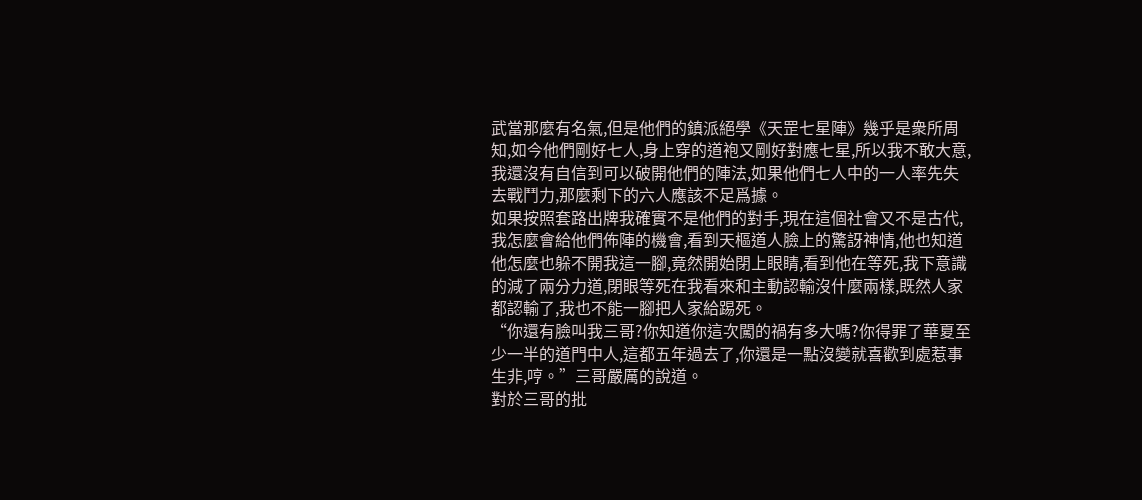武當那麼有名氣,但是他們的鎮派絕學《天罡七星陣》幾乎是衆所周知,如今他們剛好七人,身上穿的道袍又剛好對應七星,所以我不敢大意,我還沒有自信到可以破開他們的陣法,如果他們七人中的一人率先失去戰鬥力,那麼剩下的六人應該不足爲據。
如果按照套路出牌我確實不是他們的對手,現在這個社會又不是古代,我怎麼會給他們佈陣的機會,看到天樞道人臉上的驚訝神情,他也知道他怎麼也躲不開我這一腳,竟然開始閉上眼睛,看到他在等死,我下意識的減了兩分力道,閉眼等死在我看來和主動認輸沒什麼兩樣,既然人家都認輸了,我也不能一腳把人家給踢死。
“你還有臉叫我三哥?你知道你這次闖的禍有多大嗎?你得罪了華夏至少一半的道門中人,這都五年過去了,你還是一點沒變就喜歡到處惹事生非,哼。”三哥嚴厲的說道。
對於三哥的批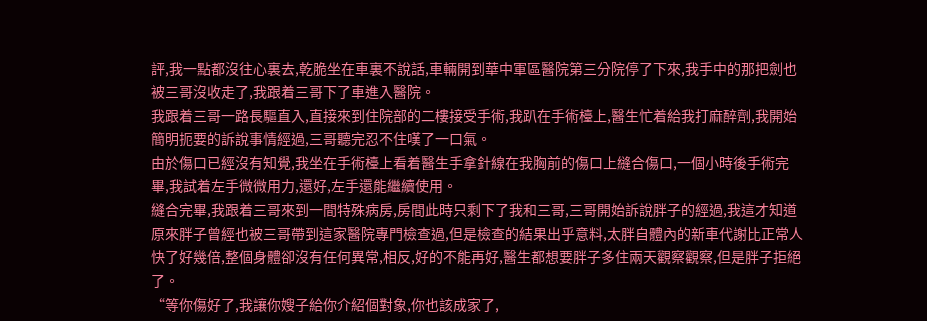評,我一點都沒往心裏去,乾脆坐在車裏不說話,車輛開到華中軍區醫院第三分院停了下來,我手中的那把劍也被三哥沒收走了,我跟着三哥下了車進入醫院。
我跟着三哥一路長驅直入,直接來到住院部的二樓接受手術,我趴在手術檯上,醫生忙着給我打麻醉劑,我開始簡明扼要的訴說事情經過,三哥聽完忍不住嘆了一口氣。
由於傷口已經沒有知覺,我坐在手術檯上看着醫生手拿針線在我胸前的傷口上縫合傷口,一個小時後手術完畢,我試着左手微微用力,還好,左手還能繼續使用。
縫合完畢,我跟着三哥來到一間特殊病房,房間此時只剩下了我和三哥,三哥開始訴說胖子的經過,我這才知道原來胖子曾經也被三哥帶到這家醫院專門檢查過,但是檢查的結果出乎意料,太胖自體內的新車代謝比正常人快了好幾倍,整個身體卻沒有任何異常,相反,好的不能再好,醫生都想要胖子多住兩天觀察觀察,但是胖子拒絕了。
“等你傷好了,我讓你嫂子給你介紹個對象,你也該成家了,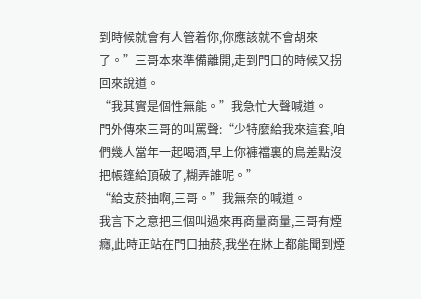到時候就會有人管着你,你應該就不會胡來了。”三哥本來準備離開,走到門口的時候又拐回來說道。
“我其實是個性無能。”我急忙大聲喊道。
門外傳來三哥的叫罵聲:“少特麼給我來這套,咱們幾人當年一起喝酒,早上你褲襠裏的鳥差點沒把帳篷給頂破了,糊弄誰呢。”
“給支菸抽啊,三哥。”我無奈的喊道。
我言下之意把三個叫過來再商量商量,三哥有煙癮,此時正站在門口抽菸,我坐在牀上都能聞到煙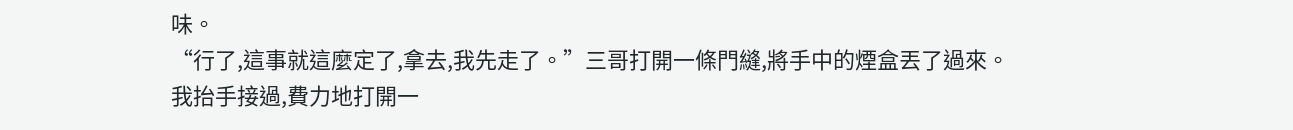味。
“行了,這事就這麼定了,拿去,我先走了。”三哥打開一條門縫,將手中的煙盒丟了過來。
我抬手接過,費力地打開一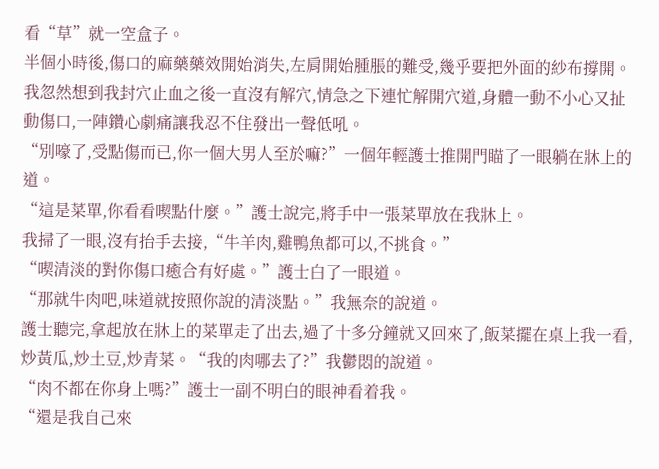看“草”就一空盒子。
半個小時後,傷口的麻藥藥效開始消失,左肩開始腫脹的難受,幾乎要把外面的紗布撐開。我忽然想到我封穴止血之後一直沒有解穴,情急之下連忙解開穴道,身體一動不小心又扯動傷口,一陣鑽心劇痛讓我忍不住發出一聲低吼。
“別嚎了,受點傷而已,你一個大男人至於嘛?”一個年輕護士推開門瞄了一眼躺在牀上的道。
“這是菜單,你看看喫點什麼。”護士說完,將手中一張菜單放在我牀上。
我掃了一眼,沒有抬手去接,“牛羊肉,雞鴨魚都可以,不挑食。”
“喫清淡的對你傷口癒合有好處。”護士白了一眼道。
“那就牛肉吧,味道就按照你說的清淡點。”我無奈的說道。
護士聽完,拿起放在牀上的菜單走了出去,過了十多分鐘就又回來了,飯菜擺在桌上我一看,炒黃瓜,炒土豆,炒青菜。“我的肉哪去了?”我鬱悶的說道。
“肉不都在你身上嗎?”護士一副不明白的眼神看着我。
“還是我自己來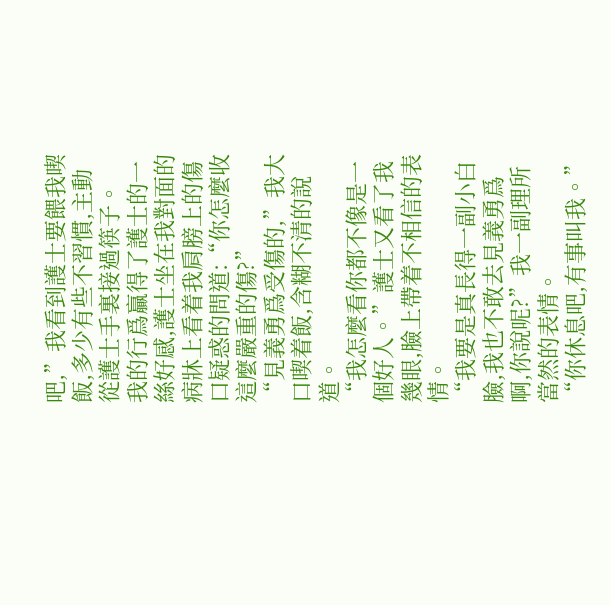吧,”我看到護士要餵我喫飯,多少有些不習慣,主動從護士手裏接過筷子。
我的行爲贏得了護士的一絲好感,護士坐在我對面的病牀上看着我肩膀上的傷口疑惑的問道:“你怎麼收這麼嚴重的傷?”
“見義勇爲受傷的,”我大口喫着飯,含糊不清的說道。
“我怎麼看你都不像是一個好人。”護士又看了我幾眼,臉上帶着不相信的表情。
“我要是真長得一副小白臉,我也不敢去見義勇爲啊,你說呢?”我一副理所當然的表情。
“你休息吧,有事叫我。”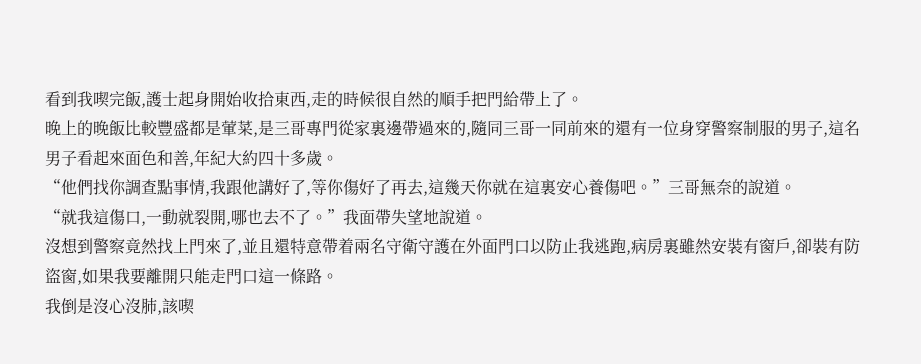看到我喫完飯,護士起身開始收拾東西,走的時候很自然的順手把門給帶上了。
晚上的晚飯比較豐盛都是葷菜,是三哥專門從家裏邊帶過來的,隨同三哥一同前來的還有一位身穿警察制服的男子,這名男子看起來面色和善,年紀大約四十多歲。
“他們找你調查點事情,我跟他講好了,等你傷好了再去,這幾天你就在這裏安心養傷吧。”三哥無奈的說道。
“就我這傷口,一動就裂開,哪也去不了。”我面帶失望地說道。
沒想到警察竟然找上門來了,並且還特意帶着兩名守衛守護在外面門口以防止我逃跑,病房裏雖然安裝有窗戶,卻裝有防盜窗,如果我要離開只能走門口這一條路。
我倒是沒心沒肺,該喫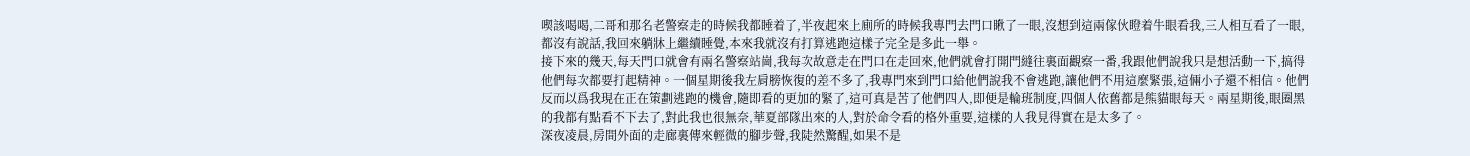喫該喝喝,二哥和那名老警察走的時候我都睡着了,半夜起來上廁所的時候我專門去門口瞅了一眼,沒想到這兩傢伙瞪着牛眼看我,三人相互看了一眼,都沒有說話,我回來躺牀上繼續睡覺,本來我就沒有打算逃跑這樣子完全是多此一舉。
接下來的幾天,每天門口就會有兩名警察站崗,我每次故意走在門口在走回來,他們就會打開門縫往裏面觀察一番,我跟他們說我只是想活動一下,搞得他們每次都要打起精神。一個星期後我左肩膀恢復的差不多了,我專門來到門口給他們說我不會逃跑,讓他們不用這麼緊張,這倆小子還不相信。他們反而以爲我現在正在策劃逃跑的機會,隨即看的更加的緊了,這可真是苦了他們四人,即便是輪班制度,四個人依舊都是熊貓眼每天。兩星期後,眼圈黑的我都有點看不下去了,對此我也很無奈,華夏部隊出來的人,對於命令看的格外重要,這樣的人我見得實在是太多了。
深夜凌晨,房間外面的走廊裏傳來輕微的腳步聲,我陡然驚醒,如果不是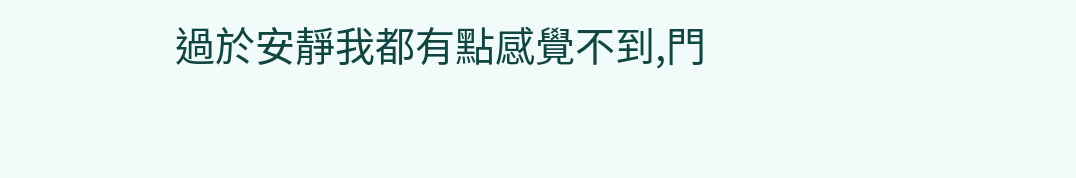過於安靜我都有點感覺不到,門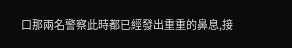口那兩名警察此時都已經發出重重的鼻息,接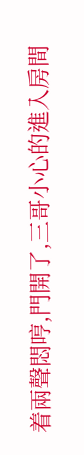着兩聲悶哼,門開了,三哥小心的進入房間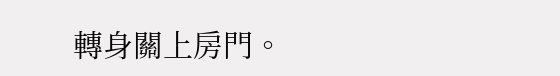轉身關上房門。